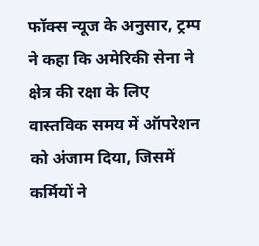फॉक्स न्यूज के अनुसार, ट्रम्प ने कहा कि अमेरिकी सेना ने क्षेत्र की रक्षा के लिए वास्तविक समय में ऑपरेशन को अंजाम दिया, जिसमें कर्मियों ने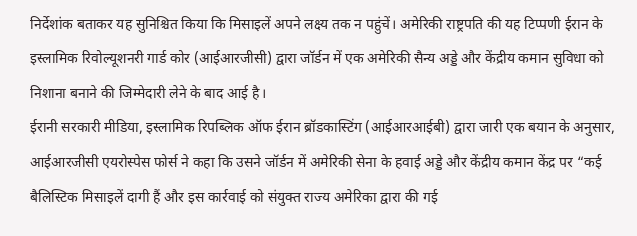निर्देशांक बताकर यह सुनिश्चित किया कि मिसाइलें अपने लक्ष्य तक न पहुंचें। अमेरिकी राष्ट्रपति की यह टिप्पणी ईरान के इस्लामिक रिवोल्यूशनरी गार्ड कोर (आईआरजीसी) द्वारा जॉर्डन में एक अमेरिकी सैन्य अड्डे और केंद्रीय कमान सुविधा को निशाना बनाने की जिम्मेदारी लेने के बाद आई है।
ईरानी सरकारी मीडिया, इस्लामिक रिपब्लिक ऑफ ईरान ब्रॉडकास्टिंग (आईआरआईबी) द्वारा जारी एक बयान के अनुसार, आईआरजीसी एयरोस्पेस फोर्स ने कहा कि उसने जॉर्डन में अमेरिकी सेना के हवाई अड्डे और केंद्रीय कमान केंद्र पर “कई बैलिस्टिक मिसाइलें दागी हैं और इस कार्रवाई को संयुक्त राज्य अमेरिका द्वारा की गई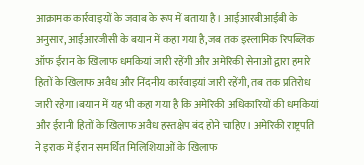आक्रामक कार्रवाइयों के जवाब के रूप में बताया है। आईआरबीआईबी के अनुसार, आईआरजीसी के बयान में कहा गया है,जब तक इस्लामिक रिपब्लिक ऑफ ईरान के खिलाफ धमकियां जारी रहेंगी और अमेरिकी सेनाओं द्वारा हमारे हितों के खिलाफ अवैध और निंदनीय कार्रवाइयां जारी रहेंगी, तब तक प्रतिरोध जारी रहेगा।बयान में यह भी कहा गया है कि अमेरिकी अधिकारियों की धमकियां और ईरानी हितों के खिलाफ अवैध हस्तक्षेप बंद होने चाहिए। अमेरिकी राष्ट्रपति ने इराक में ईरान समर्थित मिलिशियाओं के खिलाफ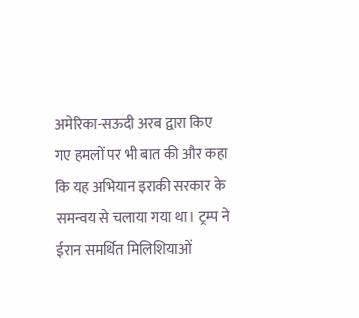अमेरिका-सऊदी अरब द्वारा किए गए हमलों पर भी बात की और कहा कि यह अभियान इराकी सरकार के समन्वय से चलाया गया था। ट्रम्प ने ईरान समर्थित मिलिशियाओं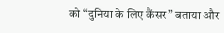को “दुनिया के लिए कैंसर” बताया और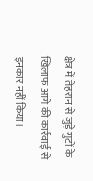क्षेत्र में तेहरान से जुड़े गुटों के खिलाफ आगे की कार्रवाई से इनकार नहीं किया।